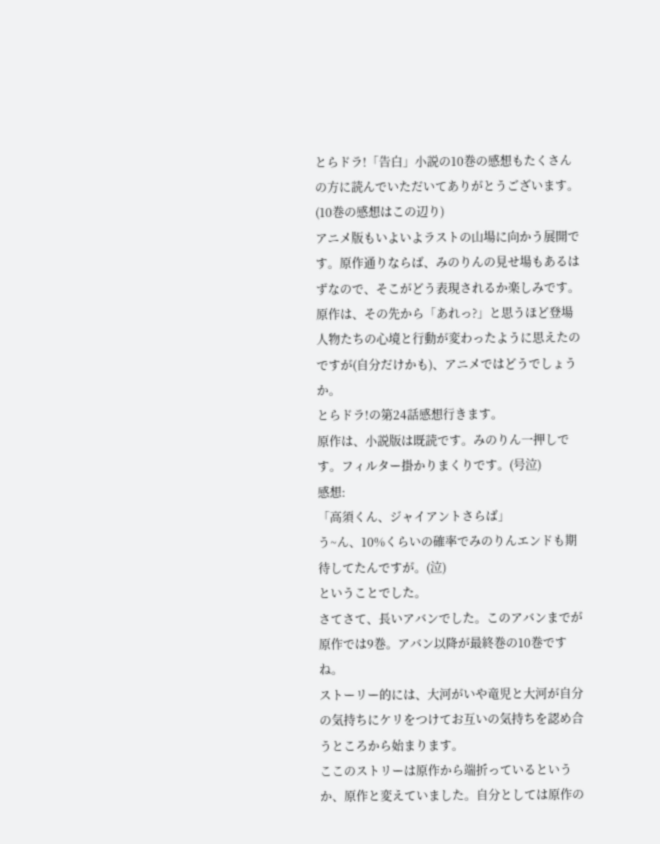とらドラ!「告白」小説の10巻の感想もたくさんの方に読んでいただいてありがとうございます。(10巻の感想はこの辺り)
アニメ版もいよいよラストの山場に向かう展開です。原作通りならば、みのりんの見せ場もあるはずなので、そこがどう表現されるか楽しみです。
原作は、その先から「あれっ?」と思うほど登場人物たちの心境と行動が変わったように思えたのですが(自分だけかも)、アニメではどうでしょうか。
とらドラ!の第24話感想行きます。
原作は、小説版は既読です。みのりん一押しです。フィルター掛かりまくりです。(号泣)
感想:
「高須くん、ジャイアントさらば」
う~ん、10%くらいの確率でみのりんエンドも期待してたんですが。(泣)
ということでした。
さてさて、長いアバンでした。このアバンまでが原作では9巻。アバン以降が最終巻の10巻ですね。
ストーリー的には、大河がいや竜児と大河が自分の気持ちにケリをつけてお互いの気持ちを認め合うところから始まります。
ここのストリーは原作から端折っているというか、原作と変えていました。自分としては原作の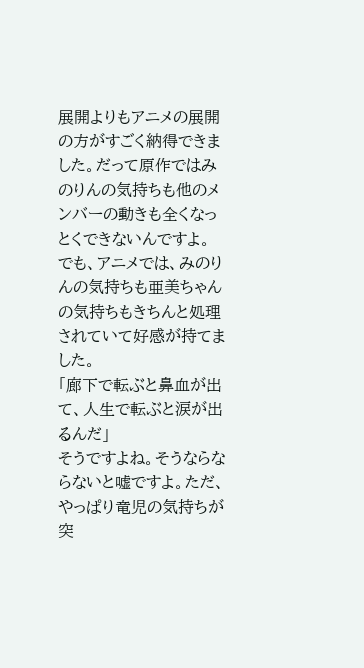展開よりもアニメの展開の方がすごく納得できました。だって原作ではみのりんの気持ちも他のメンバーの動きも全くなっとくできないんですよ。
でも、アニメでは、みのりんの気持ちも亜美ちゃんの気持ちもきちんと処理されていて好感が持てました。
「廊下で転ぶと鼻血が出て、人生で転ぶと涙が出るんだ」
そうですよね。そうならならないと嘘ですよ。ただ、やっぱり竜児の気持ちが突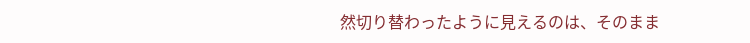然切り替わったように見えるのは、そのまま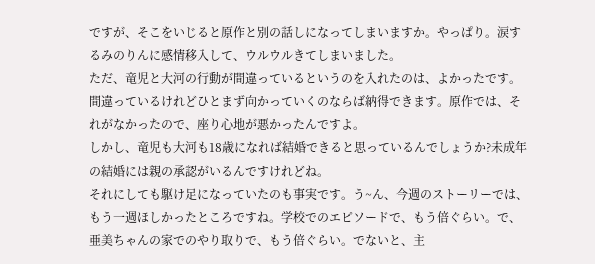ですが、そこをいじると原作と別の話しになってしまいますか。やっぱり。涙するみのりんに感情移入して、ウルウルきてしまいました。
ただ、竜児と大河の行動が間違っているというのを入れたのは、よかったです。間違っているけれどひとまず向かっていくのならば納得できます。原作では、それがなかったので、座り心地が悪かったんですよ。
しかし、竜児も大河も18歳になれば結婚できると思っているんでしょうか?未成年の結婚には親の承認がいるんですけれどね。
それにしても駆け足になっていたのも事実です。う~ん、今週のストーリーでは、もう一週ほしかったところですね。学校でのエピソードで、もう倍ぐらい。で、亜美ちゃんの家でのやり取りで、もう倍ぐらい。でないと、主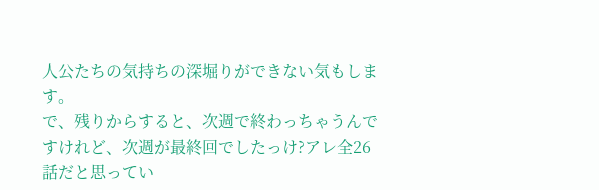人公たちの気持ちの深堀りができない気もします。
で、残りからすると、次週で終わっちゃうんですけれど、次週が最終回でしたっけ?アレ全26話だと思ってい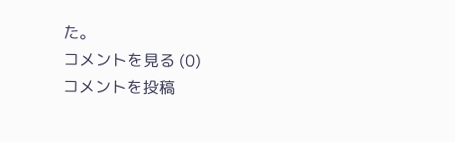た。
コメントを見る (0)
コメントを投稿